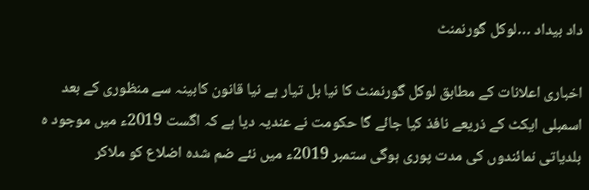داد بیداد …لوکل گورنمنٹ

اخباری اعلانات کے مطابق لوکل گورنمنٹ کا نیا بل تیار ہے نیا قانون کابینہ سے منظوری کے بعد اسمبلی ایکٹ کے ذریعے نافذ کیا جائے گا حکومت نے عندیہ دیا ہے کہ اگست 2019ء میں موجود ہ بلدیاتی نمائندوں کی مدت پوری ہوگی ستمبر 2019ء میں نئے ضم شدہ اضلاع کو ملاکر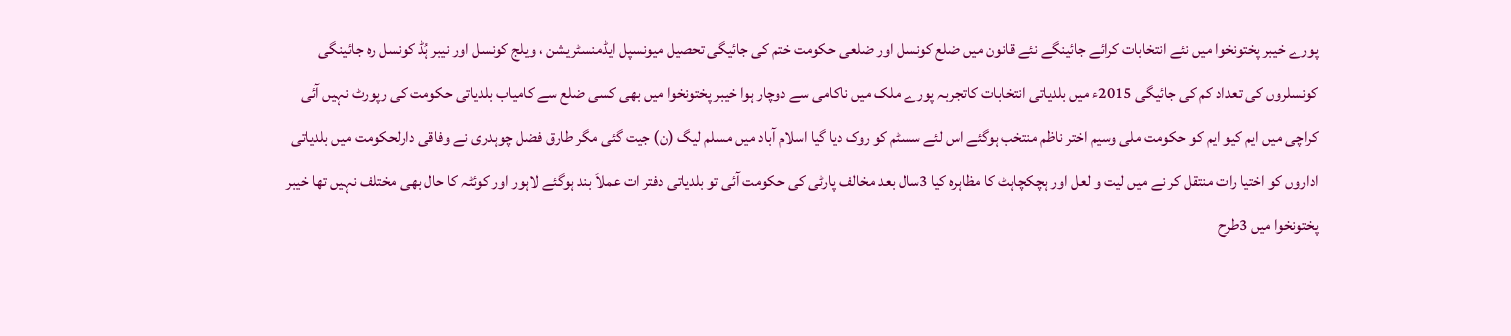پورے خیبر پختونخوا میں نئے انتخابات کرائے جائینگے نئے قانون میں ضلع کونسل اور ضلعی حکومت ختم کی جائیگی تحصیل میونسپل ایڈمنسٹریشن ، ویلج کونسل اور نیبر ہُڈ کونسل رہ جائینگی کونسلروں کی تعداد کم کی جائیگی 2015ء میں بلدیاتی انتخابات کاتجربہ پورے ملک میں ناکامی سے دوچار ہوا خیبر پختونخوا میں بھی کسی ضلع سے کامیاب بلدیاتی حکومت کی رپورٹ نہیں آئی کراچی میں ایم کیو ایم کو حکومت ملی وسیم اختر ناظم منتخب ہوگئے اس لئے سسٹم کو روک دیا گیا اسلام آباد میں مسلم لیگ (ن) جیت گئی مگر طارق فضل چوہدری نے وفاقی دارلحکومت میں بلدیاتی اداروں کو اختیا رات منتقل کر نے میں لیت و لعل اور ہچکچاہٹ کا مظاہرہ کیا 3سال بعد مخالف پارٹی کی حکومت آئی تو بلدیاتی دفتر ات عملاَ بند ہوگئے لاہور اور کوئٹہ کا حال بھی مختلف نہیں تھا خیبر پختونخوا میں 3طرح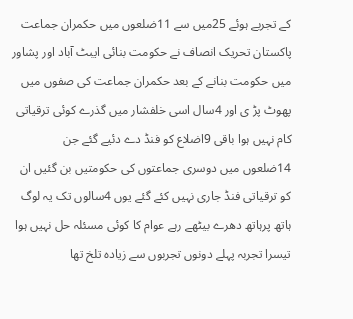کے تجربے ہوئے 25میں سے 11ضلعوں میں حکمران جماعت پاکستان تحریک انصاف نے حکومت بنائی ایبٹ آباد اور پشاور میں حکومت بنانے کے بعد حکمران جماعت کی صفوں میں پھوٹ پڑ ی اور 4سال اسی خلفشار میں گذرے کوئی ترقیاتی کام نہیں ہوا باقی 9اضلاع کو فنڈ دے دئیے گئے جن 14ضلعوں میں دوسری جماعتوں کی حکومتیں بن گئیں ان کو ترقیاتی فنڈ جاری نہیں کئے گئے یوں 4سالوں تک یہ لوگ ہاتھ پرہاتھ دھرے بیٹھے رہے عوام کا کوئی مسئلہ حل نہیں ہوا تیسرا تجربہ پہلے دونوں تجربوں سے زیادہ تلخ تھا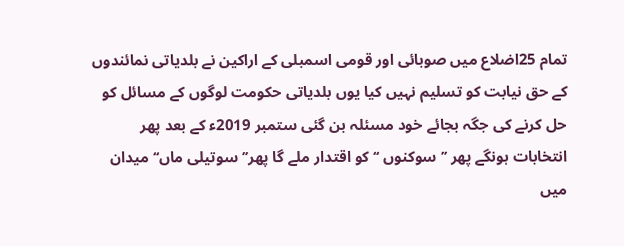تمام 25اضلاع میں صوبائی اور قومی اسمبلی کے اراکین نے بلدیاتی نمائندوں کے حق نیابت کو تسلیم نہیں کیا یوں بلدیاتی حکومت لوگوں کے مسائل کو حل کرنے کی جگہ بجائے خود مسئلہ بن گئی ستمبر 2019ء کے بعد پھر انتخابات ہونگے پھر ’’سوکنوں ‘‘ کو اقتدار ملے گا پھر’’ سوتیلی ماں‘‘ میدان میں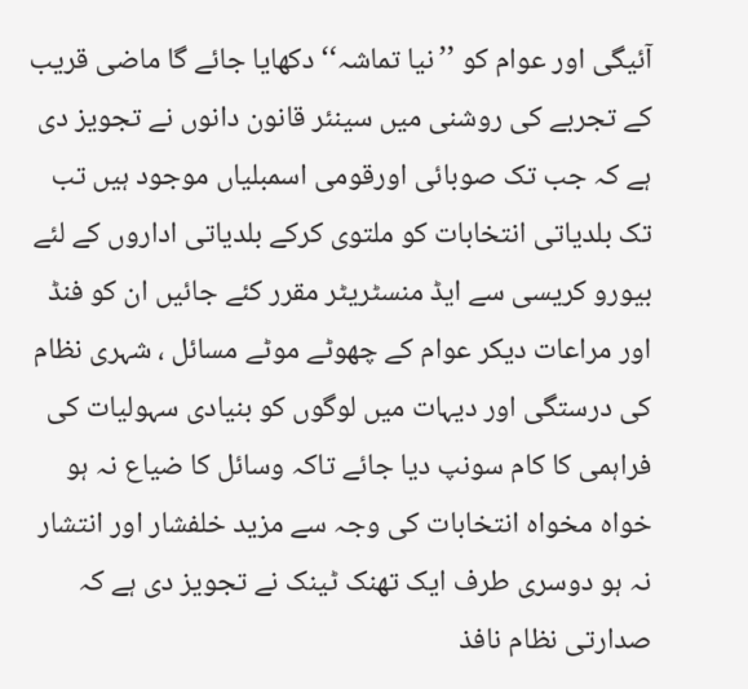آئیگی اور عوام کو ’’نیا تماشہ‘‘ دکھایا جائے گا ماضی قریب کے تجربے کی روشنی میں سینئر قانون دانوں نے تجویز دی ہے کہ جب تک صوبائی اورقومی اسمبلیاں موجود ہیں تب تک بلدیاتی انتخابات کو ملتوی کرکے بلدیاتی اداروں کے لئے بیورو کریسی سے ایڈ منسٹریٹر مقرر کئے جائیں ان کو فنڈ اور مراعات دیکر عوام کے چھوٹے موٹے مسائل ، شہری نظام کی درستگی اور دیہات میں لوگوں کو بنیادی سہولیات کی فراہمی کا کام سونپ دیا جائے تاکہ وسائل کا ضیاع نہ ہو خواہ مخواہ انتخابات کی وجہ سے مزید خلفشار اور انتشار نہ ہو دوسری طرف ایک تھنک ٹینک نے تجویز دی ہے کہ صدارتی نظام نافذ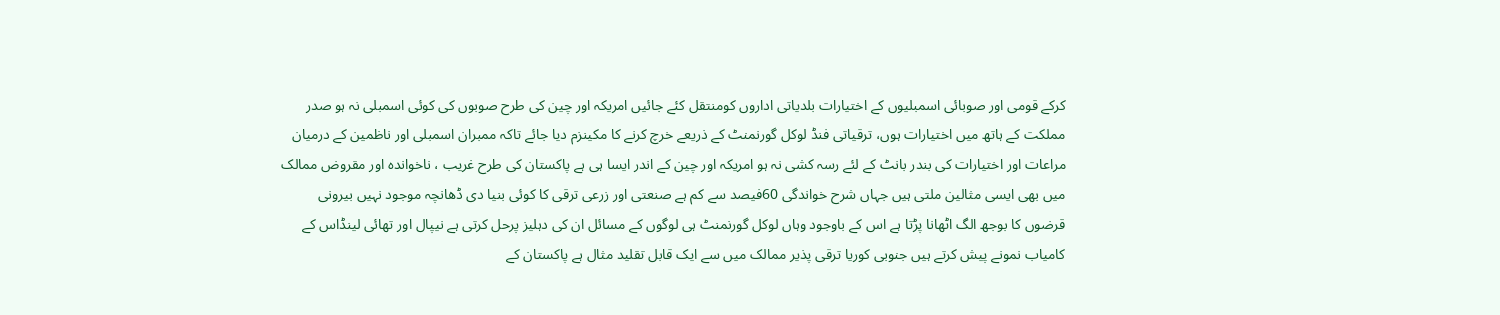کرکے قومی اور صوبائی اسمبلیوں کے اختیارات بلدیاتی اداروں کومنتقل کئے جائیں امریکہ اور چین کی طرح صوبوں کی کوئی اسمبلی نہ ہو صدر مملکت کے ہاتھ میں اختیارات ہوں، ترقیاتی فنڈ لوکل گورنمنٹ کے ذریعے خرچ کرنے کا مکینزم دیا جائے تاکہ ممبران اسمبلی اور ناظمین کے درمیان مراعات اور اختیارات کی بندر بانٹ کے لئے رسہ کشی نہ ہو امریکہ اور چین کے اندر ایسا ہی ہے پاکستان کی طرح غریب ، ناخواندہ اور مقروض ممالک میں بھی ایسی مثالین ملتی ہیں جہاں شرح خواندگی 60فیصد سے کم ہے صنعتی اور زرعی ترقی کا کوئی بنیا دی ڈھانچہ موجود نہیں بیرونی قرضوں کا بوجھ الگ اٹھانا پڑتا ہے اس کے باوجود وہاں لوکل گورنمنٹ ہی لوگوں کے مسائل ان کی دہلیز پرحل کرتی ہے نیپال اور تھائی لینڈاس کے کامیاب نمونے پیش کرتے ہیں جنوبی کوریا ترقی پذیر ممالک میں سے ایک قابل تقلید مثال ہے پاکستان کے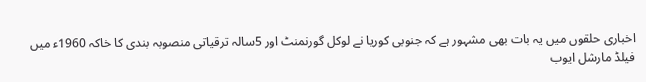اخباری حلقوں میں یہ بات بھی مشہور ہے کہ جنوبی کوریا نے لوکل گورنمنٹ اور 5سالہ ترقیاتی منصوبہ بندی کا خاکہ 1960ء میں فیلڈ مارشل ایوب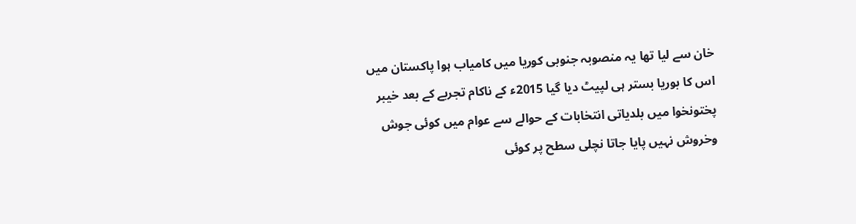خان سے لیا تھا یہ منصوبہ جنوبی کوریا میں کامیاب ہوا پاکستان میں اس کا بوریا بستر ہی لپیٹ دیا گیا 2015ء کے ناکام تجربے کے بعد خیبر پختونخوا میں بلدیاتی انتخابات کے حوالے سے عوام میں کوئی جوش وخروش نہیں پایا جاتا نچلی سطح پر کوئی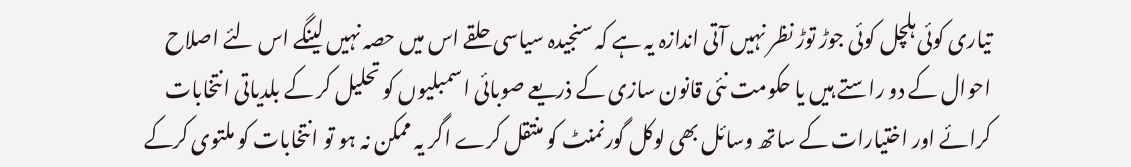تیاری کوئی ہلچل کوئی جوڑ توڑ نظر نہیں آتی اندازہ یہ ہے کہ سنجیدہ سیاسی حلقے اس میں حصہ نہیں لینگے اس لئے اصلاح احوال کے دو راستے ہیں یا حکومت نئی قانون سازی کے ذریعے صوبائی اسمبلیوں کو تحلیل کر کے بلدیاتی انتخابات کرائے اور اختیارات کے ساتھ وسائل بھی لوکل گورنمنٹ کو منتقل کرے اگر یہ ممکن نہ ہو تو انتخابات کو ملتوی کرکے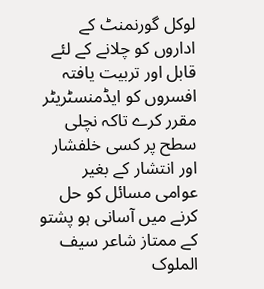لوکل گورنمنٹ کے اداروں کو چلانے کے لئے قابل اور تربیت یافتہ افسروں کو ایڈمنسٹریٹر مقرر کرے تاکہ نچلی سطح پر کسی خلفشار اور انتشار کے بغیر عوامی مسائل کو حل کرنے میں آسانی ہو پشتو کے ممتاز شاعر سیف الملوک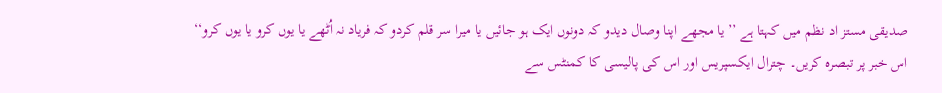صدیقی مستز اد نظم میں کہتا ہے ’’یا مجھے اپنا وصال دیدو کہ دونوں ایک ہو جائیں یا میرا سر قلم کردو کہ فریاد نہ اُٹھے یا یوں کرو یا یوں کرو‘‘
اس خبر پر تبصرہ کریں۔ چترال ایکسپریس اور اس کی پالیسی کا کمنٹس سے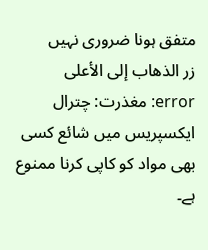متفق ہونا ضروری نہیں
زر الذهاب إلى الأعلى
error: مغذرت: چترال ایکسپریس میں شائع کسی بھی مواد کو کاپی کرنا ممنوع ہے۔